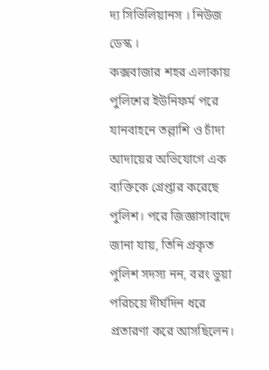দ্য সিভিলিয়ানস । নিউজ ডেস্ক ।
কক্সবাজার শহর এলাকায় পুলিশের ইউনিফর্ম পরে যানবাহনে তল্লাশি ও চাঁদা আদায়ের অভিযোগে এক ব্যক্তিকে গ্রেপ্তার করেছে পুলিশ। পরে জিজ্ঞাসাবাদে জানা যায়, তিনি প্রকৃত পুলিশ সদস্য নন, বরং ভুয়া পরিচয়ে দীর্ঘদিন ধরে প্রতারণা করে আসছিলেন।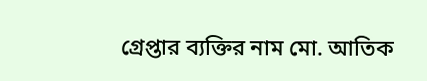গ্রেপ্তার ব্যক্তির নাম মো. আতিক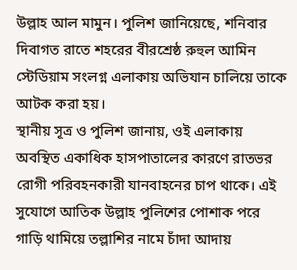উল্লাহ আল মামুন। পুলিশ জানিয়েছে, শনিবার দিবাগত রাতে শহরের বীরশ্রেষ্ঠ রুহুল আমিন স্টেডিয়াম সংলগ্ন এলাকায় অভিযান চালিয়ে তাকে আটক করা হয়।
স্থানীয় সূত্র ও পুলিশ জানায়, ওই এলাকায় অবস্থিত একাধিক হাসপাতালের কারণে রাতভর রোগী পরিবহনকারী যানবাহনের চাপ থাকে। এই সুযোগে আতিক উল্লাহ পুলিশের পোশাক পরে গাড়ি থামিয়ে তল্লাশির নামে চাঁদা আদায়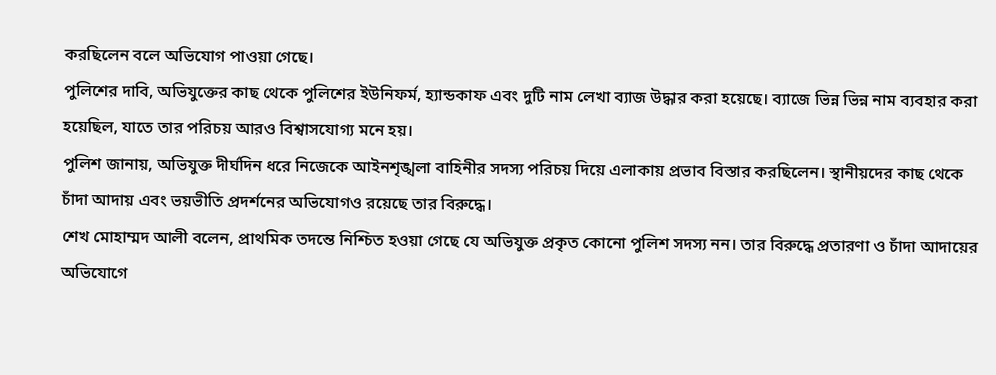করছিলেন বলে অভিযোগ পাওয়া গেছে।
পুলিশের দাবি, অভিযুক্তের কাছ থেকে পুলিশের ইউনিফর্ম, হ্যান্ডকাফ এবং দুটি নাম লেখা ব্যাজ উদ্ধার করা হয়েছে। ব্যাজে ভিন্ন ভিন্ন নাম ব্যবহার করা হয়েছিল, যাতে তার পরিচয় আরও বিশ্বাসযোগ্য মনে হয়।
পুলিশ জানায়, অভিযুক্ত দীর্ঘদিন ধরে নিজেকে আইনশৃঙ্খলা বাহিনীর সদস্য পরিচয় দিয়ে এলাকায় প্রভাব বিস্তার করছিলেন। স্থানীয়দের কাছ থেকে চাঁদা আদায় এবং ভয়ভীতি প্রদর্শনের অভিযোগও রয়েছে তার বিরুদ্ধে।
শেখ মোহাম্মদ আলী বলেন, প্রাথমিক তদন্তে নিশ্চিত হওয়া গেছে যে অভিযুক্ত প্রকৃত কোনো পুলিশ সদস্য নন। তার বিরুদ্ধে প্রতারণা ও চাঁদা আদায়ের অভিযোগে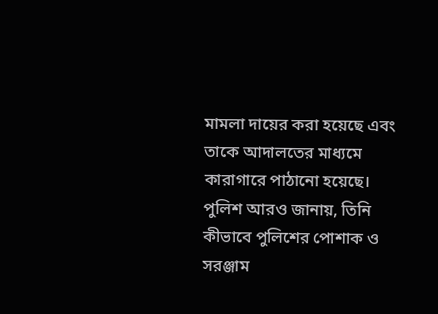মামলা দায়ের করা হয়েছে এবং তাকে আদালতের মাধ্যমে কারাগারে পাঠানো হয়েছে।
পুলিশ আরও জানায়, তিনি কীভাবে পুলিশের পোশাক ও সরঞ্জাম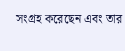সংগ্রহ করেছেন এবং তার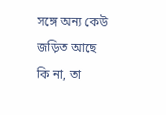সঙ্গে অন্য কেউ জড়িত আছে কি না, তা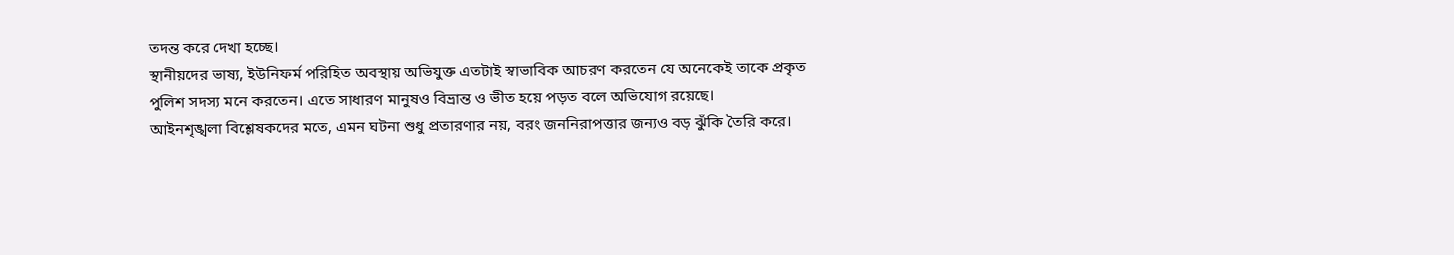তদন্ত করে দেখা হচ্ছে।
স্থানীয়দের ভাষ্য, ইউনিফর্ম পরিহিত অবস্থায় অভিযুক্ত এতটাই স্বাভাবিক আচরণ করতেন যে অনেকেই তাকে প্রকৃত পুলিশ সদস্য মনে করতেন। এতে সাধারণ মানুষও বিভ্রান্ত ও ভীত হয়ে পড়ত বলে অভিযোগ রয়েছে।
আইনশৃঙ্খলা বিশ্লেষকদের মতে, এমন ঘটনা শুধু প্রতারণার নয়, বরং জননিরাপত্তার জন্যও বড় ঝুঁকি তৈরি করে।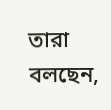তারা বলছেন,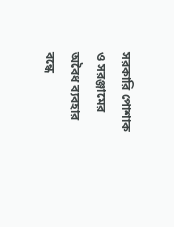সরকারি পোশাক ও সরঞ্জামের অবৈধ ব্যবহার বন্ধে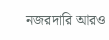নজরদারি আরও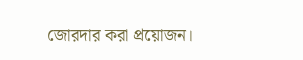জোরদার করা প্রয়োজন।